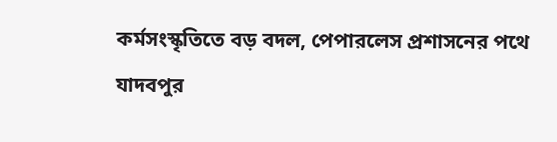কর্মসংস্কৃতিতে বড় বদল, পেপারলেস প্রশাসনের পথে যাদবপুর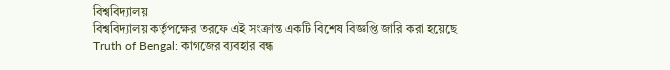বিশ্ববিদ্যালয়
বিশ্ববিদ্যালয় কর্তৃপক্ষের তরফে এই সংক্রান্ত একটি বিশেষ বিজ্ঞপ্তি জারি করা হয়েছে
Truth of Bengal: কাগজের ব্যবহার বন্ধ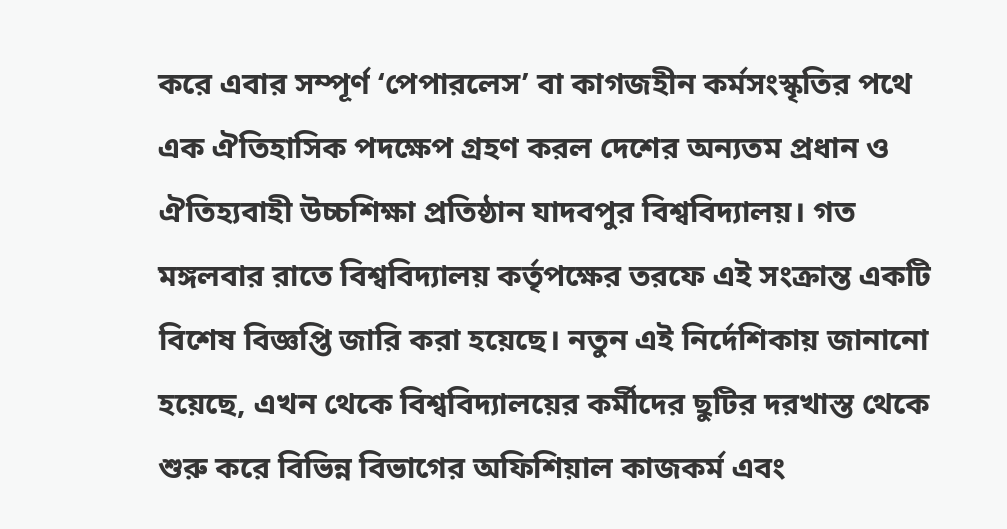করে এবার সম্পূর্ণ ‘পেপারলেস’ বা কাগজহীন কর্মসংস্কৃতির পথে এক ঐতিহাসিক পদক্ষেপ গ্রহণ করল দেশের অন্যতম প্রধান ও ঐতিহ্যবাহী উচ্চশিক্ষা প্রতিষ্ঠান যাদবপুর বিশ্ববিদ্যালয়। গত মঙ্গলবার রাতে বিশ্ববিদ্যালয় কর্তৃপক্ষের তরফে এই সংক্রান্ত একটি বিশেষ বিজ্ঞপ্তি জারি করা হয়েছে। নতুন এই নির্দেশিকায় জানানো হয়েছে, এখন থেকে বিশ্ববিদ্যালয়ের কর্মীদের ছুটির দরখাস্ত থেকে শুরু করে বিভিন্ন বিভাগের অফিশিয়াল কাজকর্ম এবং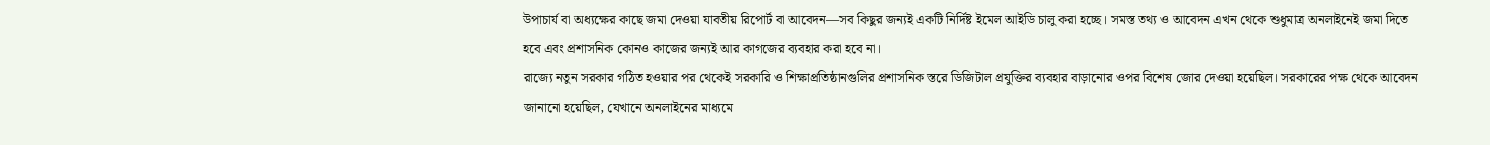উপাচার্য বা অধ্যক্ষের কাছে জমা দেওয়া যাবতীয় রিপোর্ট বা আবেদন—সব কিছুর জন্যই একটি নির্দিষ্ট ইমেল আইডি চালু করা হচ্ছে। সমস্ত তথ্য ও আবেদন এখন থেকে শুধুমাত্র অনলাইনেই জমা দিতে হবে এবং প্রশাসনিক কোনও কাজের জন্যই আর কাগজের ব্যবহার করা হবে না।
রাজ্যে নতুন সরকার গঠিত হওয়ার পর থেকেই সরকারি ও শিক্ষাপ্রতিষ্ঠানগুলির প্রশাসনিক স্তরে ডিজিটাল প্রযুক্তির ব্যবহার বাড়ানোর ওপর বিশেষ জোর দেওয়া হয়েছিল। সরকারের পক্ষ থেকে আবেদন জানানো হয়েছিল, যেখানে অনলাইনের মাধ্যমে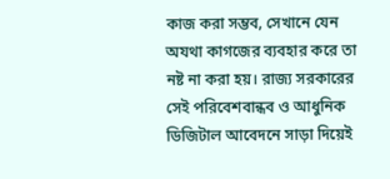কাজ করা সম্ভব, সেখানে যেন অযথা কাগজের ব্যবহার করে তা নষ্ট না করা হয়। রাজ্য সরকারের সেই পরিবেশবান্ধব ও আধুনিক ডিজিটাল আবেদনে সাড়া দিয়েই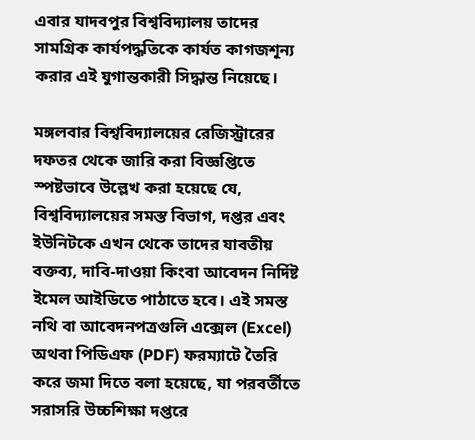এবার যাদবপুর বিশ্ববিদ্যালয় তাদের সামগ্রিক কার্যপদ্ধতিকে কার্যত কাগজশূন্য করার এই যুগান্তকারী সিদ্ধান্ত নিয়েছে।

মঙ্গলবার বিশ্ববিদ্যালয়ের রেজিস্ট্রারের দফতর থেকে জারি করা বিজ্ঞপ্তিতে স্পষ্টভাবে উল্লেখ করা হয়েছে যে, বিশ্ববিদ্যালয়ের সমস্ত বিভাগ, দপ্তর এবং ইউনিটকে এখন থেকে তাদের যাবতীয় বক্তব্য, দাবি-দাওয়া কিংবা আবেদন নির্দিষ্ট ইমেল আইডিতে পাঠাতে হবে। এই সমস্ত নথি বা আবেদনপত্রগুলি এক্সেল (Excel) অথবা পিডিএফ (PDF) ফরম্যাটে তৈরি করে জমা দিতে বলা হয়েছে, যা পরবর্তীতে সরাসরি উচ্চশিক্ষা দপ্তরে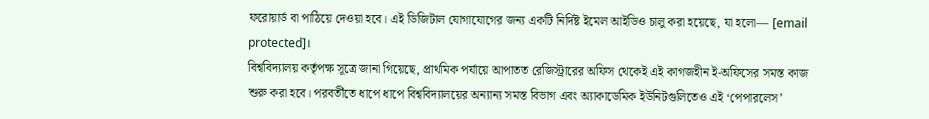ফরোয়ার্ড বা পাঠিয়ে দেওয়া হবে। এই ডিজিটাল যোগাযোগের জন্য একটি নির্দিষ্ট ইমেল আইডিও চালু করা হয়েছে, যা হলো— [email protected]।
বিশ্ববিদ্যালয় কর্তৃপক্ষ সূত্রে জানা গিয়েছে, প্রাথমিক পর্যায়ে আপাতত রেজিস্ট্রারের অফিস থেকেই এই কাগজহীন ই-অফিসের সমস্ত কাজ শুরু করা হবে। পরবর্তীতে ধাপে ধাপে বিশ্ববিদ্যালয়ের অন্যান্য সমস্ত বিভাগ এবং অ্যাকাডেমিক ইউনিটগুলিতেও এই ‘পেপারলেস’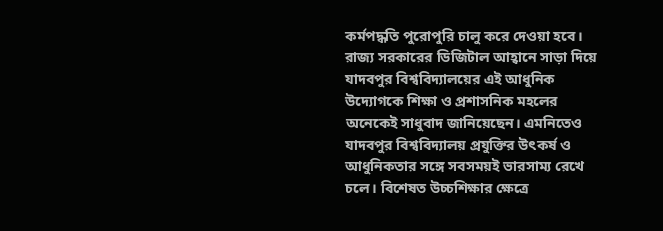কর্মপদ্ধতি পুরোপুরি চালু করে দেওয়া হবে। রাজ্য সরকারের ডিজিটাল আহ্বানে সাড়া দিয়ে যাদবপুর বিশ্ববিদ্যালয়ের এই আধুনিক উদ্যোগকে শিক্ষা ও প্রশাসনিক মহলের অনেকেই সাধুবাদ জানিয়েছেন। এমনিতেও যাদবপুর বিশ্ববিদ্যালয় প্রযুক্তির উৎকর্ষ ও আধুনিকতার সঙ্গে সবসময়ই ভারসাম্য রেখে চলে। বিশেষত উচ্চশিক্ষার ক্ষেত্রে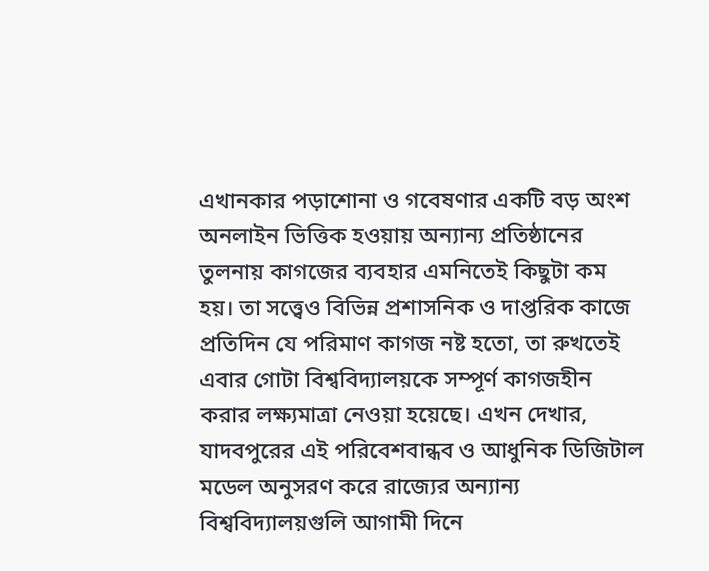এখানকার পড়াশোনা ও গবেষণার একটি বড় অংশ অনলাইন ভিত্তিক হওয়ায় অন্যান্য প্রতিষ্ঠানের তুলনায় কাগজের ব্যবহার এমনিতেই কিছুটা কম হয়। তা সত্ত্বেও বিভিন্ন প্রশাসনিক ও দাপ্তরিক কাজে প্রতিদিন যে পরিমাণ কাগজ নষ্ট হতো, তা রুখতেই এবার গোটা বিশ্ববিদ্যালয়কে সম্পূর্ণ কাগজহীন করার লক্ষ্যমাত্রা নেওয়া হয়েছে। এখন দেখার, যাদবপুরের এই পরিবেশবান্ধব ও আধুনিক ডিজিটাল মডেল অনুসরণ করে রাজ্যের অন্যান্য বিশ্ববিদ্যালয়গুলি আগামী দিনে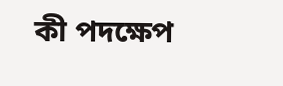কী পদক্ষেপ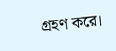গ্রহণ করে।